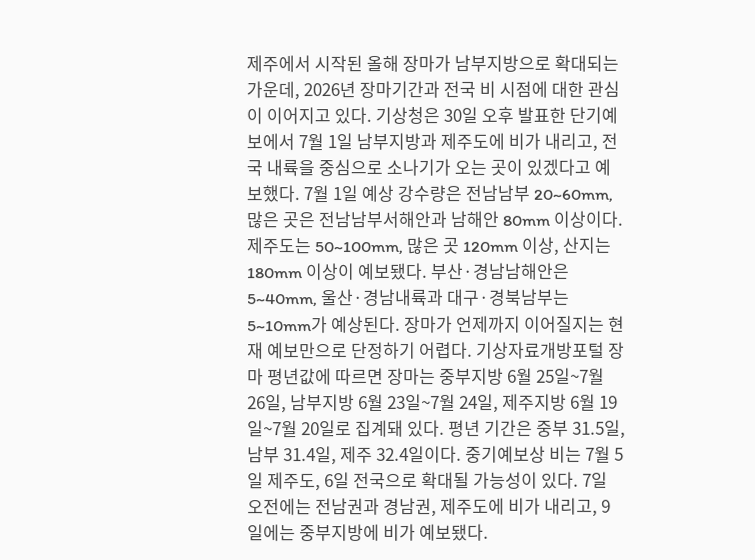제주에서 시작된 올해 장마가 남부지방으로 확대되는 가운데, 2026년 장마기간과 전국 비 시점에 대한 관심이 이어지고 있다. 기상청은 30일 오후 발표한 단기예보에서 7월 1일 남부지방과 제주도에 비가 내리고, 전국 내륙을 중심으로 소나기가 오는 곳이 있겠다고 예보했다. 7월 1일 예상 강수량은 전남남부 20~60mm, 많은 곳은 전남남부서해안과 남해안 80mm 이상이다. 제주도는 50~100mm, 많은 곳 120mm 이상, 산지는 180mm 이상이 예보됐다. 부산·경남남해안은 5~40mm, 울산·경남내륙과 대구·경북남부는 5~10mm가 예상된다. 장마가 언제까지 이어질지는 현재 예보만으로 단정하기 어렵다. 기상자료개방포털 장마 평년값에 따르면 장마는 중부지방 6월 25일~7월 26일, 남부지방 6월 23일~7월 24일, 제주지방 6월 19일~7월 20일로 집계돼 있다. 평년 기간은 중부 31.5일, 남부 31.4일, 제주 32.4일이다. 중기예보상 비는 7월 5일 제주도, 6일 전국으로 확대될 가능성이 있다. 7일 오전에는 전남권과 경남권, 제주도에 비가 내리고, 9일에는 중부지방에 비가 예보됐다.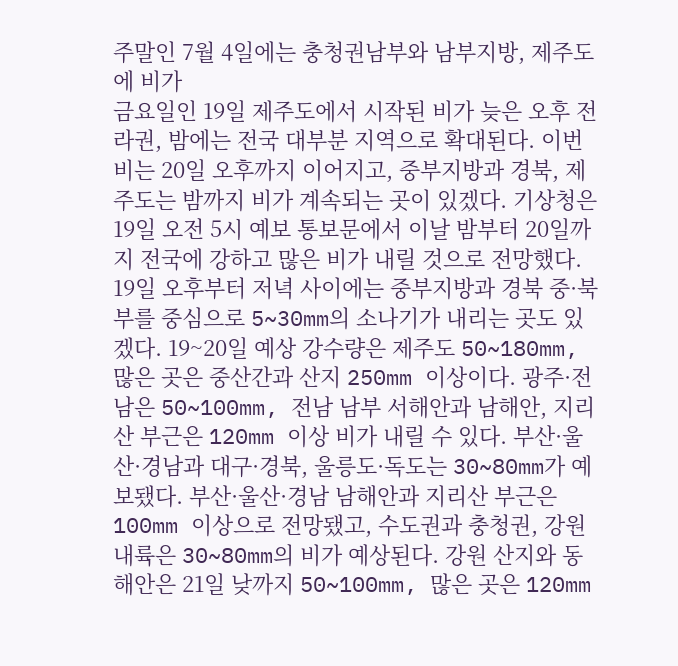주말인 7월 4일에는 충청권남부와 남부지방, 제주도에 비가
금요일인 19일 제주도에서 시작된 비가 늦은 오후 전라권, 밤에는 전국 대부분 지역으로 확대된다. 이번 비는 20일 오후까지 이어지고, 중부지방과 경북, 제주도는 밤까지 비가 계속되는 곳이 있겠다. 기상청은 19일 오전 5시 예보 통보문에서 이날 밤부터 20일까지 전국에 강하고 많은 비가 내릴 것으로 전망했다. 19일 오후부터 저녁 사이에는 중부지방과 경북 중·북부를 중심으로 5~30mm의 소나기가 내리는 곳도 있겠다. 19~20일 예상 강수량은 제주도 50~180mm, 많은 곳은 중산간과 산지 250mm 이상이다. 광주·전남은 50~100mm, 전남 남부 서해안과 남해안, 지리산 부근은 120mm 이상 비가 내릴 수 있다. 부산·울산·경남과 대구·경북, 울릉도·독도는 30~80mm가 예보됐다. 부산·울산·경남 남해안과 지리산 부근은 100mm 이상으로 전망됐고, 수도권과 충청권, 강원 내륙은 30~80mm의 비가 예상된다. 강원 산지와 동해안은 21일 낮까지 50~100mm, 많은 곳은 120mm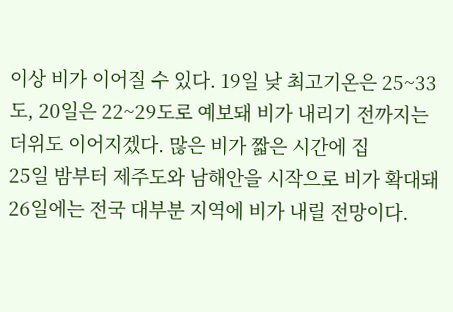이상 비가 이어질 수 있다. 19일 낮 최고기온은 25~33도, 20일은 22~29도로 예보돼 비가 내리기 전까지는 더위도 이어지겠다. 많은 비가 짧은 시간에 집
25일 밤부터 제주도와 남해안을 시작으로 비가 확대돼 26일에는 전국 대부분 지역에 비가 내릴 전망이다.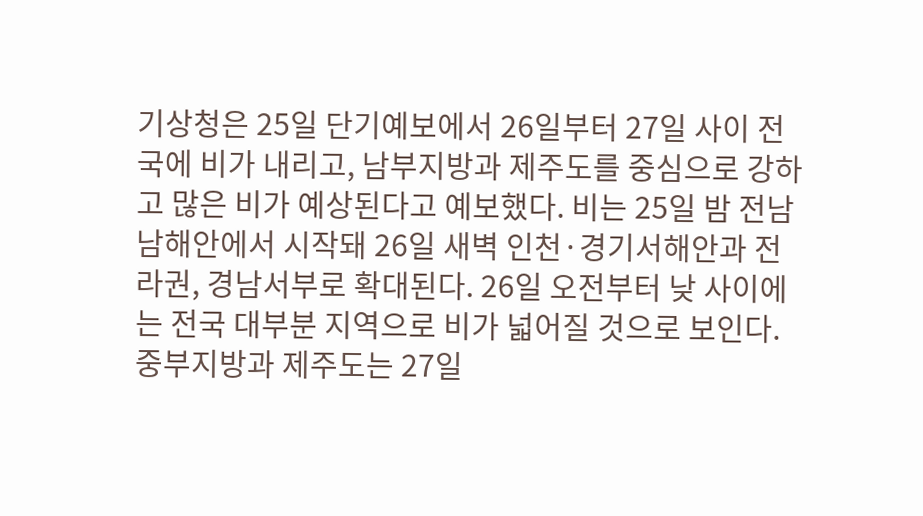기상청은 25일 단기예보에서 26일부터 27일 사이 전국에 비가 내리고, 남부지방과 제주도를 중심으로 강하고 많은 비가 예상된다고 예보했다. 비는 25일 밤 전남남해안에서 시작돼 26일 새벽 인천·경기서해안과 전라권, 경남서부로 확대된다. 26일 오전부터 낮 사이에는 전국 대부분 지역으로 비가 넓어질 것으로 보인다. 중부지방과 제주도는 27일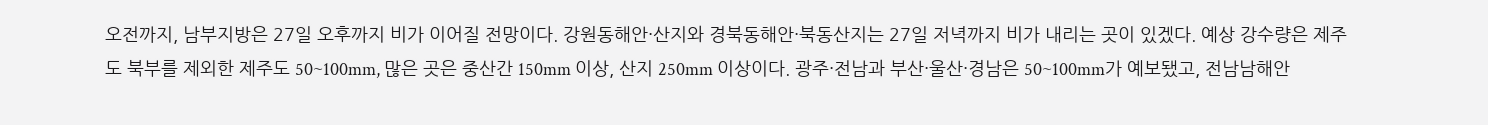오전까지, 남부지방은 27일 오후까지 비가 이어질 전망이다. 강원동해안·산지와 경북동해안·북동산지는 27일 저녁까지 비가 내리는 곳이 있겠다. 예상 강수량은 제주도 북부를 제외한 제주도 50~100mm, 많은 곳은 중산간 150mm 이상, 산지 250mm 이상이다. 광주·전남과 부산·울산·경남은 50~100mm가 예보됐고, 전남남해안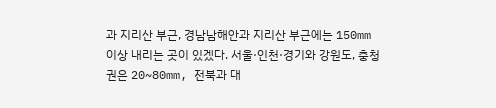과 지리산 부근, 경남남해안과 지리산 부근에는 150mm 이상 내리는 곳이 있겠다. 서울·인천·경기와 강원도, 충청권은 20~80mm, 전북과 대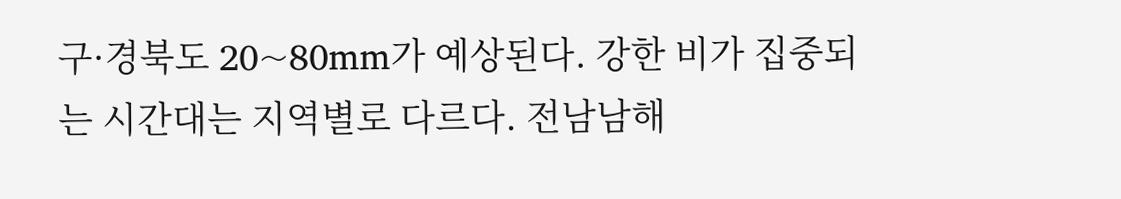구·경북도 20~80mm가 예상된다. 강한 비가 집중되는 시간대는 지역별로 다르다. 전남남해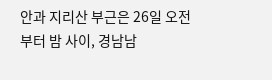안과 지리산 부근은 26일 오전부터 밤 사이, 경남남